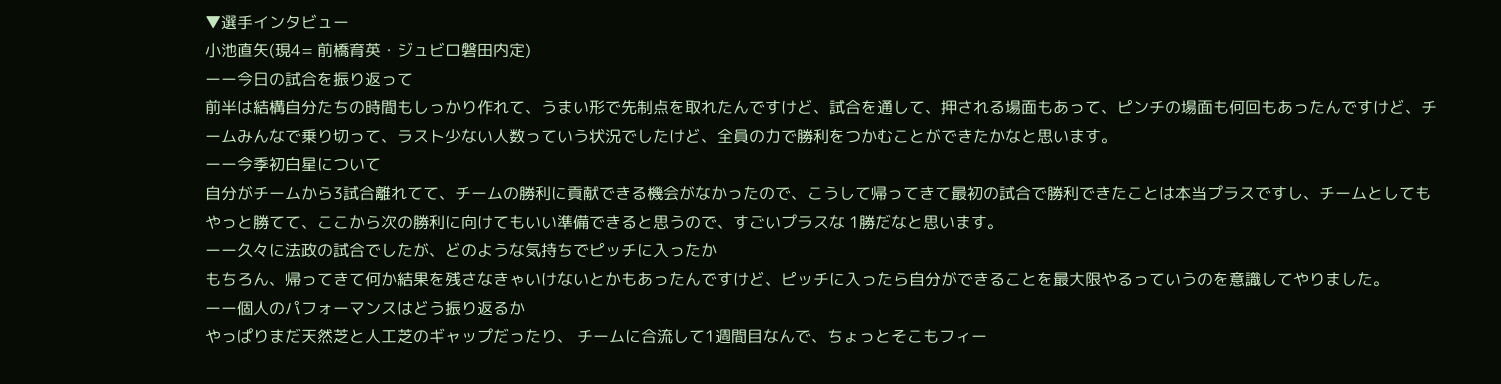▼選手インタビュー
小池直矢(現4= 前橋育英・ジュビロ磐田内定)
ーー今日の試合を振り返って
前半は結構自分たちの時間もしっかり作れて、うまい形で先制点を取れたんですけど、試合を通して、押される場面もあって、ピンチの場面も何回もあったんですけど、チームみんなで乗り切って、ラスト少ない人数っていう状況でしたけど、全員の力で勝利をつかむことができたかなと思います。
ーー今季初白星について
自分がチームから3試合離れてて、チームの勝利に貢献できる機会がなかったので、こうして帰ってきて最初の試合で勝利できたことは本当プラスですし、チームとしてもやっと勝てて、ここから次の勝利に向けてもいい準備できると思うので、すごいプラスな 1勝だなと思います。
ーー久々に法政の試合でしたが、どのような気持ちでピッチに入ったか
もちろん、帰ってきて何か結果を残さなきゃいけないとかもあったんですけど、ピッチに入ったら自分ができることを最大限やるっていうのを意識してやりました。
ーー個人のパフォーマンスはどう振り返るか
やっぱりまだ天然芝と人工芝のギャップだったり、 チームに合流して1週間目なんで、ちょっとそこもフィー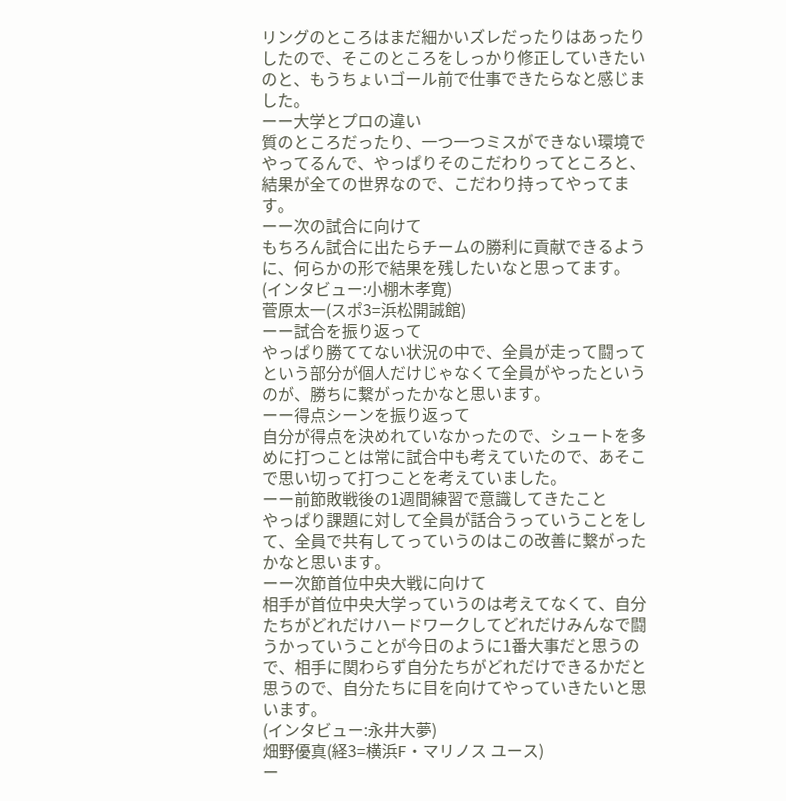リングのところはまだ細かいズレだったりはあったりしたので、そこのところをしっかり修正していきたいのと、もうちょいゴール前で仕事できたらなと感じました。
ーー大学とプロの違い
質のところだったり、一つ一つミスができない環境でやってるんで、やっぱりそのこだわりってところと、結果が全ての世界なので、こだわり持ってやってます。
ーー次の試合に向けて
もちろん試合に出たらチームの勝利に貢献できるように、何らかの形で結果を残したいなと思ってます。
(インタビュー:小棚木孝寛)
菅原太一(スポ3=浜松開誠館)
ーー試合を振り返って
やっぱり勝ててない状況の中で、全員が走って闘ってという部分が個人だけじゃなくて全員がやったというのが、勝ちに繋がったかなと思います。
ーー得点シーンを振り返って
自分が得点を決めれていなかったので、シュートを多めに打つことは常に試合中も考えていたので、あそこで思い切って打つことを考えていました。
ーー前節敗戦後の1週間練習で意識してきたこと
やっぱり課題に対して全員が話合うっていうことをして、全員で共有してっていうのはこの改善に繋がったかなと思います。
ーー次節首位中央大戦に向けて
相手が首位中央大学っていうのは考えてなくて、自分たちがどれだけハードワークしてどれだけみんなで闘うかっていうことが今日のように1番大事だと思うので、相手に関わらず自分たちがどれだけできるかだと思うので、自分たちに目を向けてやっていきたいと思います。
(インタビュー:永井大夢)
畑野優真(経3=横浜F・マリノス ユース)
ー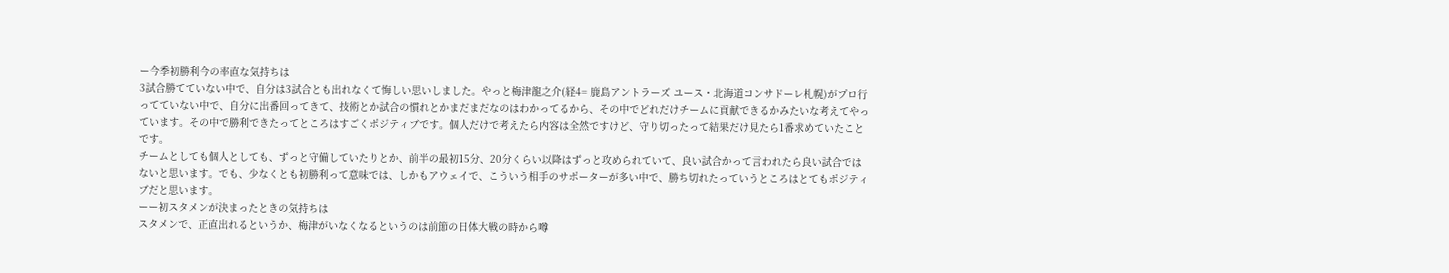ー今季初勝利今の率直な気持ちは
3試合勝てていない中で、自分は3試合とも出れなくて悔しい思いしました。やっと梅津龍之介(経4= 鹿島アントラーズ ユース・北海道コンサドーレ札幌)がプロ行ってていない中で、自分に出番回ってきて、技術とか試合の慣れとかまだまだなのはわかってるから、その中でどれだけチームに貢献できるかみたいな考えてやっています。その中で勝利できたってところはすごくポジティブです。個人だけで考えたら内容は全然ですけど、守り切ったって結果だけ見たら1番求めていたことです。
チームとしても個人としても、ずっと守備していたりとか、前半の最初15分、20分くらい以降はずっと攻められていて、良い試合かって言われたら良い試合ではないと思います。でも、少なくとも初勝利って意味では、しかもアウェイで、こういう相手のサポーターが多い中で、勝ち切れたっていうところはとてもポジティブだと思います。
ーー初スタメンが決まったときの気持ちは
スタメンで、正直出れるというか、梅津がいなくなるというのは前節の日体大戦の時から噂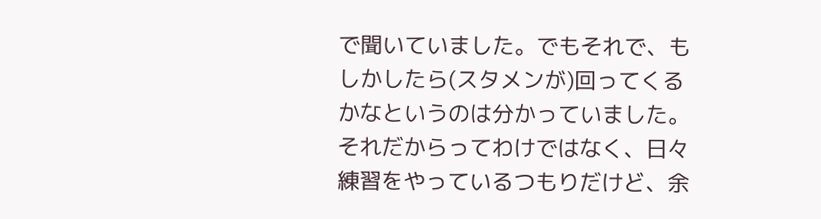で聞いていました。でもそれで、もしかしたら(スタメンが)回ってくるかなというのは分かっていました。それだからってわけではなく、日々練習をやっているつもりだけど、余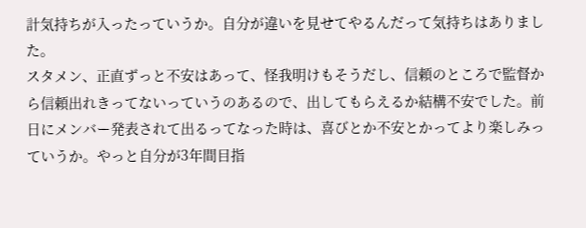計気持ちが入ったっていうか。自分が違いを見せてやるんだって気持ちはありました。
スタメン、正直ずっと不安はあって、怪我明けもそうだし、信頼のところで監督から信頼出れきってないっていうのあるので、出してもらえるか結構不安でした。前日にメンバー発表されて出るってなった時は、喜びとか不安とかってより楽しみっていうか。やっと自分が3年間目指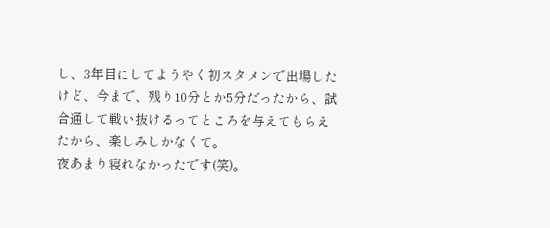し、3年目にしてようやく初スタメンで出場したけど、今まで、残り10分とか5分だったから、試合通して戦い抜けるってところを与えてもらえたから、楽しみしかなくて。
夜あまり寝れなかったです(笑)。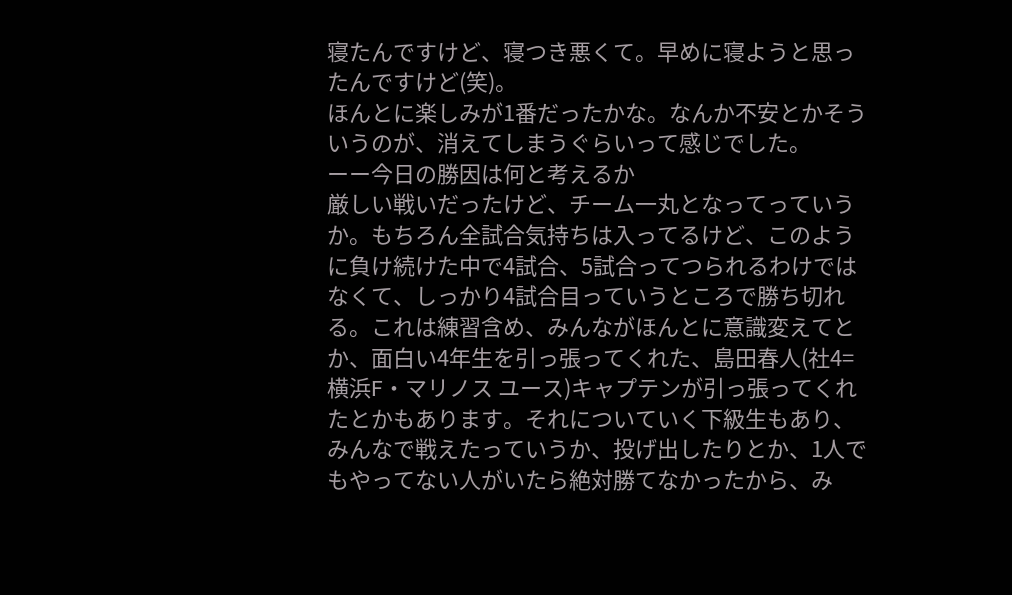寝たんですけど、寝つき悪くて。早めに寝ようと思ったんですけど(笑)。
ほんとに楽しみが1番だったかな。なんか不安とかそういうのが、消えてしまうぐらいって感じでした。
ーー今日の勝因は何と考えるか
厳しい戦いだったけど、チーム一丸となってっていうか。もちろん全試合気持ちは入ってるけど、このように負け続けた中で4試合、5試合ってつられるわけではなくて、しっかり4試合目っていうところで勝ち切れる。これは練習含め、みんながほんとに意識変えてとか、面白い4年生を引っ張ってくれた、島田春人(社4= 横浜F・マリノス ユース)キャプテンが引っ張ってくれたとかもあります。それについていく下級生もあり、みんなで戦えたっていうか、投げ出したりとか、1人でもやってない人がいたら絶対勝てなかったから、み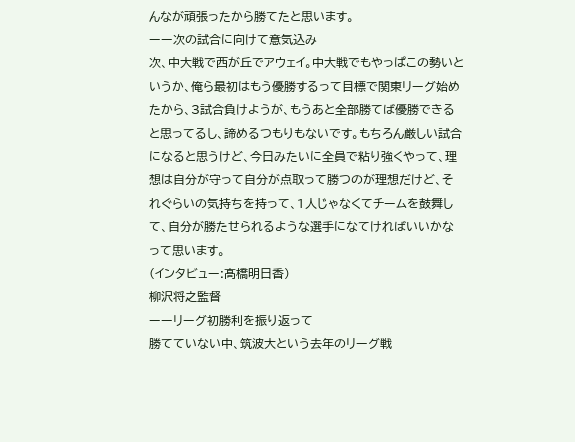んなが頑張ったから勝てたと思います。
ーー次の試合に向けて意気込み
次、中大戦で西が丘でアウェイ。中大戦でもやっぱこの勢いというか、俺ら最初はもう優勝するって目標で関東リーグ始めたから、3試合負けようが、もうあと全部勝てば優勝できると思ってるし、諦めるつもりもないです。もちろん厳しい試合になると思うけど、今日みたいに全員で粘り強くやって、理想は自分が守って自分が点取って勝つのが理想だけど、それぐらいの気持ちを持って、1人じゃなくてチームを鼓舞して、自分が勝たせられるような選手になてければいいかなって思います。
(インタビュー:髙橋明日香)
柳沢将之監督
ーーリーグ初勝利を振り返って
勝てていない中、筑波大という去年のリーグ戦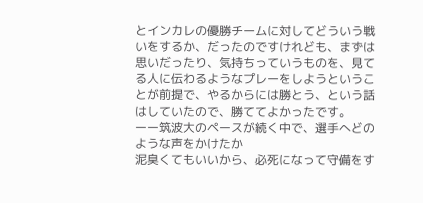とインカレの優勝チームに対してどういう戦いをするか、だったのですけれども、まずは思いだったり、気持ちっていうものを、見てる人に伝わるようなプレーをしようということが前提で、やるからには勝とう、という話はしていたので、勝ててよかったです。
ーー筑波大のペースが続く中で、選手へどのような声をかけたか
泥臭くてもいいから、必死になって守備をす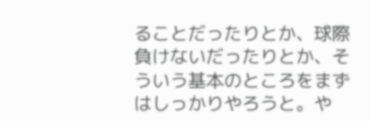ることだったりとか、球際負けないだったりとか、そういう基本のところをまずはしっかりやろうと。や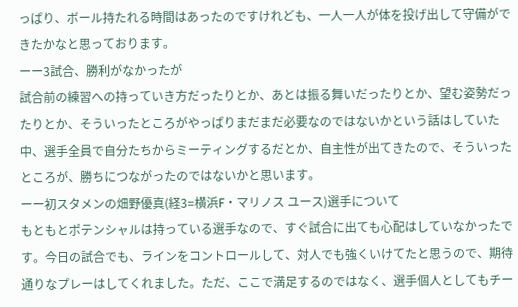っぱり、ボール持たれる時間はあったのですけれども、一人一人が体を投げ出して守備ができたかなと思っております。
ーー3試合、勝利がなかったが
試合前の練習への持っていき方だったりとか、あとは振る舞いだったりとか、望む姿勢だったりとか、そういったところがやっぱりまだまだ必要なのではないかという話はしていた中、選手全員で自分たちからミーティングするだとか、自主性が出てきたので、そういったところが、勝ちにつながったのではないかと思います。
ーー初スタメンの畑野優真(経3=横浜F・マリノス ユース)選手について
もともとポテンシャルは持っている選手なので、すぐ試合に出ても心配はしていなかったです。今日の試合でも、ラインをコントロールして、対人でも強くいけてたと思うので、期待通りなプレーはしてくれました。ただ、ここで満足するのではなく、選手個人としてもチー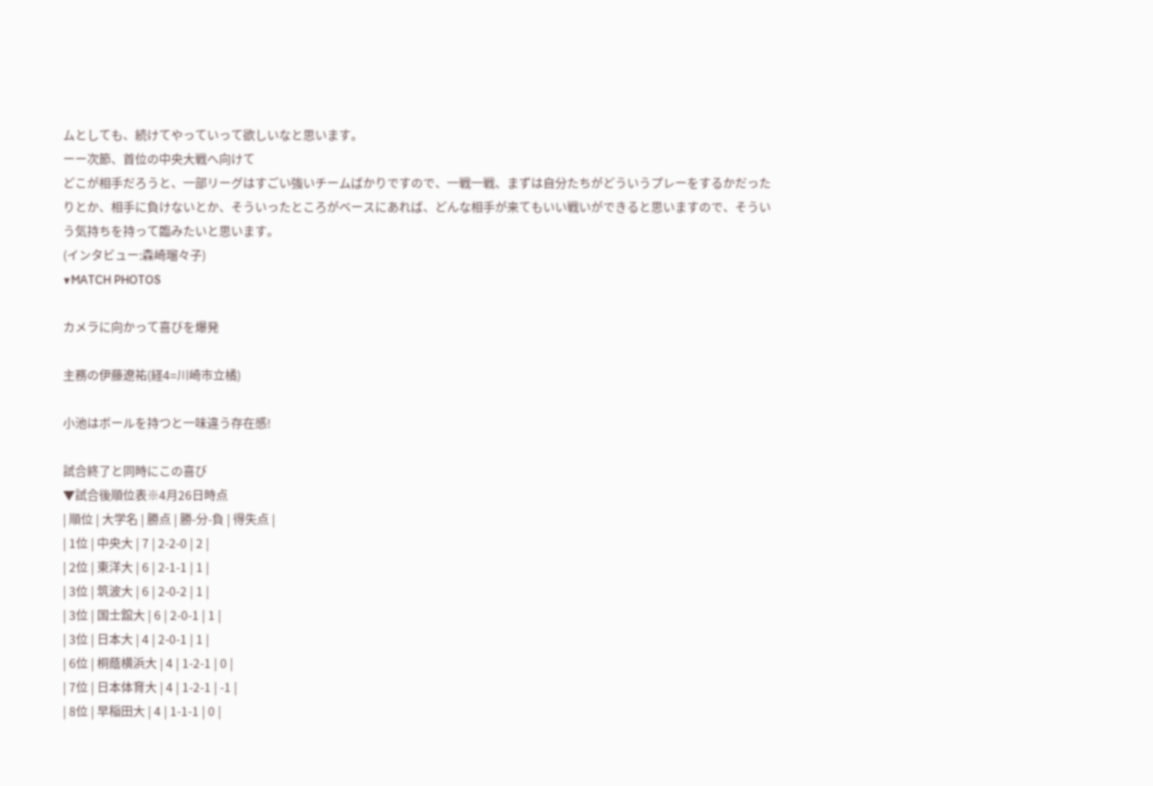ムとしても、続けてやっていって欲しいなと思います。
ーー次節、首位の中央大戦へ向けて
どこが相手だろうと、一部リーグはすごい強いチームばかりですので、一戦一戦、まずは自分たちがどういうプレーをするかだったりとか、相手に負けないとか、そういったところがベースにあれば、どんな相手が来てもいい戦いができると思いますので、そういう気持ちを持って臨みたいと思います。
(インタビュー:森崎瑠々子)
▼MATCH PHOTOS

カメラに向かって喜びを爆発

主務の伊藤遼祐(経4=川崎市立橘)

小池はボールを持つと一味違う存在感!

試合終了と同時にこの喜び
▼試合後順位表※4月26日時点
| 順位 | 大学名 | 勝点 | 勝-分-負 | 得失点 |
| 1位 | 中央大 | 7 | 2-2-0 | 2 |
| 2位 | 東洋大 | 6 | 2-1-1 | 1 |
| 3位 | 筑波大 | 6 | 2-0-2 | 1 |
| 3位 | 国士舘大 | 6 | 2-0-1 | 1 |
| 3位 | 日本大 | 4 | 2-0-1 | 1 |
| 6位 | 桐蔭横浜大 | 4 | 1-2-1 | 0 |
| 7位 | 日本体育大 | 4 | 1-2-1 | -1 |
| 8位 | 早稲田大 | 4 | 1-1-1 | 0 |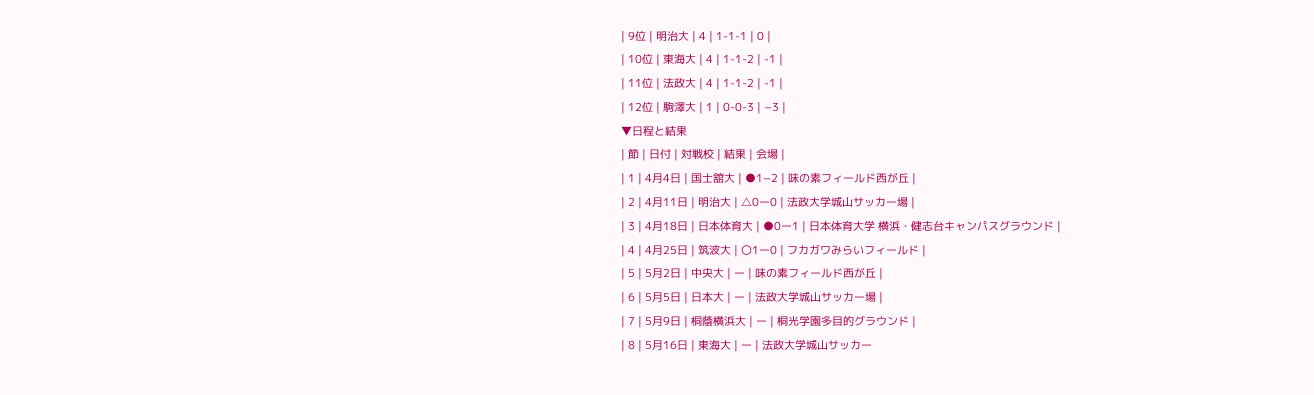| 9位 | 明治大 | 4 | 1-1-1 | 0 |
| 10位 | 東海大 | 4 | 1-1-2 | -1 |
| 11位 | 法政大 | 4 | 1-1-2 | -1 |
| 12位 | 駒澤大 | 1 | 0-0-3 | −3 |
▼日程と結果
| 節 | 日付 | 対戦校 | 結果 | 会場 |
| 1 | 4月4日 | 国士舘大 | ●1−2 | 味の素フィールド西が丘 |
| 2 | 4月11日 | 明治大 | △0ー0 | 法政大学城山サッカー場 |
| 3 | 4月18日 | 日本体育大 | ●0ー1 | 日本体育大学 横浜・健志台キャンパスグラウンド |
| 4 | 4月25日 | 筑波大 | 〇1ー0 | フカガワみらいフィールド |
| 5 | 5月2日 | 中央大 | ー | 味の素フィールド西が丘 |
| 6 | 5月5日 | 日本大 | ー | 法政大学城山サッカー場 |
| 7 | 5月9日 | 桐蔭横浜大 | ー | 桐光学園多目的グラウンド |
| 8 | 5月16日 | 東海大 | ー | 法政大学城山サッカー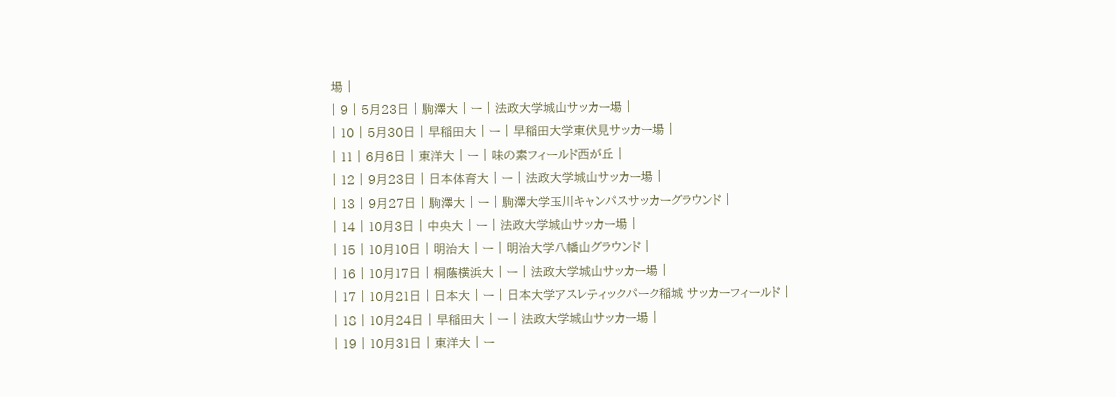場 |
| 9 | 5月23日 | 駒澤大 | ー | 法政大学城山サッカー場 |
| 10 | 5月30日 | 早稲田大 | ー | 早稲田大学東伏見サッカー場 |
| 11 | 6月6日 | 東洋大 | ー | 味の素フィールド西が丘 |
| 12 | 9月23日 | 日本体育大 | ー | 法政大学城山サッカー場 |
| 13 | 9月27日 | 駒澤大 | ー | 駒澤大学玉川キャンパスサッカーグラウンド |
| 14 | 10月3日 | 中央大 | ー | 法政大学城山サッカー場 |
| 15 | 10月10日 | 明治大 | ー | 明治大学八幡山グラウンド |
| 16 | 10月17日 | 桐蔭横浜大 | ー | 法政大学城山サッカー場 |
| 17 | 10月21日 | 日本大 | ー | 日本大学アスレティックパーク稲城 サッカーフィールド |
| 18 | 10月24日 | 早稲田大 | ー | 法政大学城山サッカー場 |
| 19 | 10月31日 | 東洋大 | ー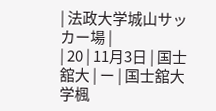| 法政大学城山サッカー場 |
| 20 | 11月3日 | 国士舘大 | ー | 国士舘大学楓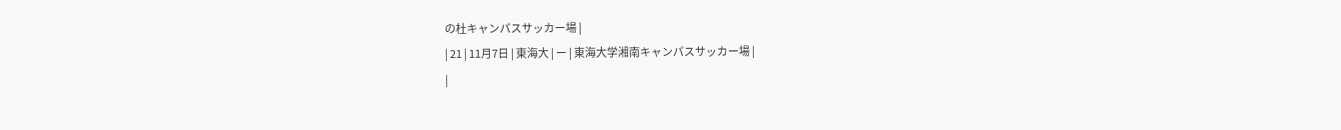の杜キャンパスサッカー場 |
| 21 | 11月7日 | 東海大 | ー | 東海大学湘南キャンパスサッカー場 |
|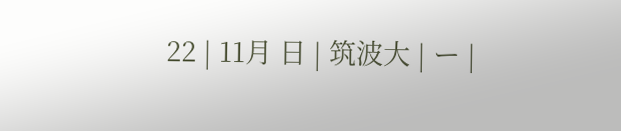22 | 11月 日 | 筑波大 | ー |